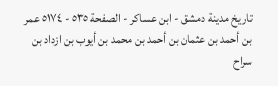تاريخ مدينة دمشق - ابن عساكر - الصفحة ٥٣٥ - ٥١٧٤ عمر بن أحمد بن عثمان بن أحمد بن محمد بن أيوب بن ازداد بن سراح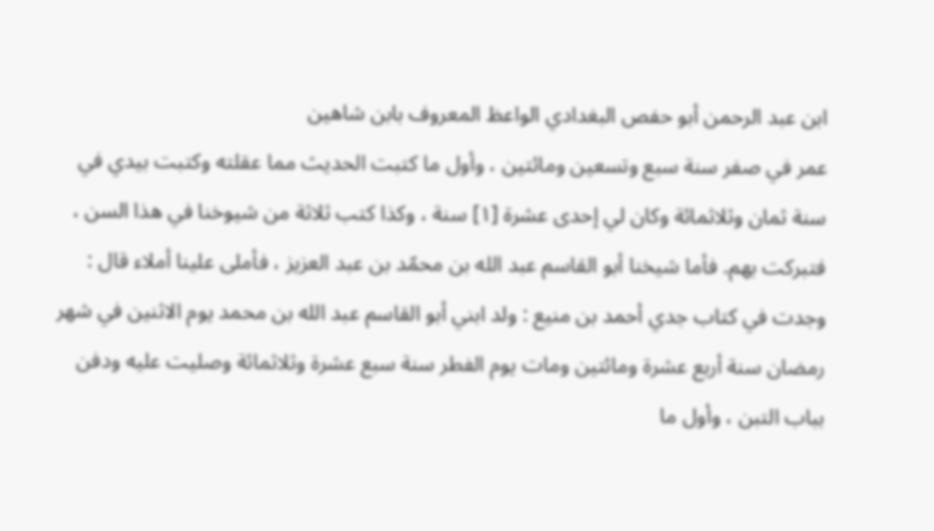ابن عبد الرحمن أبو حفص البغدادي الواعظ المعروف بابن شاهين
عمر في صفر سنة سبع وتسعين ومائتين ، وأول ما كتبت الحديث مما عقلته وكتبت بيدي في سنة ثمان وثلاثمائة وكان لي إحدى عشرة [١] سنة ، وكذا كتب ثلاثة من شيوخنا في هذا السن ، فتبركت بهم. فأما شيخنا أبو القاسم عبد الله بن محمّد بن عبد العزيز ، فأملى علينا أملاء قال : وجدت في كتاب جدي أحمد بن منيع : ولد ابني أبو القاسم عبد الله بن محمد يوم الاثنين في شهر رمضان سنة أربع عشرة ومائتين ومات يوم الفطر سنة سبع عشرة وثلاثمائة وصليت عليه ودفن بباب التبن ، وأول ما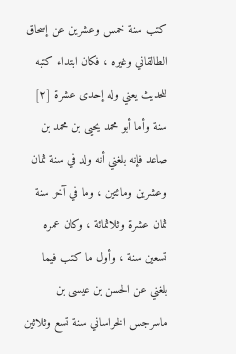كتب سنة خمس وعشرين عن إسحاق الطالقاني وغيره ، فكان ابتداء كتبه للحديث يعني وله إحدى عشرة [٢] سنة وأما أبو محمد يحيى بن محمد بن صاعد فإنه بلغني أنه ولد في سنة ثمان وعشرين ومائتين ، وما في آخر سنة ثمان عشرة وثلاثمائة ، وكان عمره تسعين سنة ، وأول ما كتب فيما بلغني عن الحسن بن عيسى بن ماسرجس الخراساني سنة تسع وثلاثين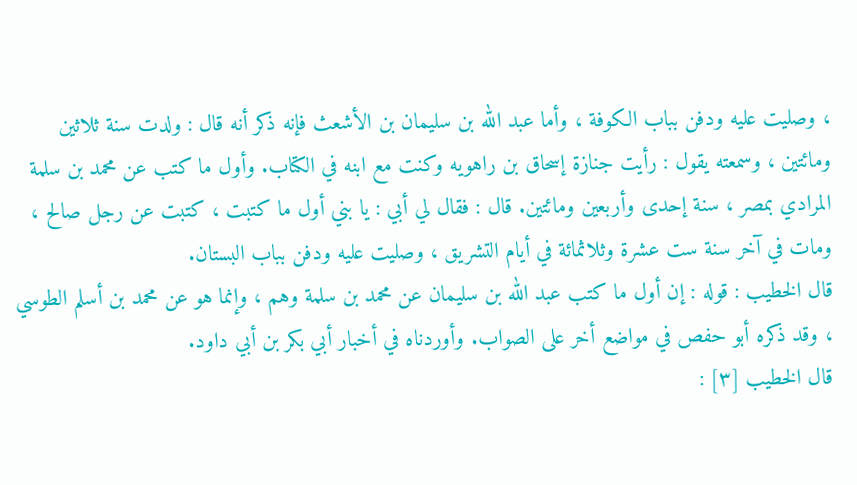، وصليت عليه ودفن بباب الكوفة ، وأما عبد الله بن سليمان بن الأشعث فإنه ذكر أنه قال : ولدت سنة ثلاثين ومائتين ، وسمعته يقول : رأيت جنازة إسحاق بن راهويه وكنت مع ابنه في الكتاب. وأول ما كتب عن محمد بن سلمة المرادي بمصر ، سنة إحدى وأربعين ومائتين. قال : فقال لي أبي : يا بني أول ما كتبت ، كتبت عن رجل صالح ، ومات في آخر سنة ست عشرة وثلاثمائة في أيام التشريق ، وصليت عليه ودفن بباب البستان.
قال الخطيب : قوله : إن أول ما كتب عبد الله بن سليمان عن محمد بن سلمة وهم ، وإنما هو عن محمد بن أسلم الطوسي ، وقد ذكره أبو حفص في مواضع أخر على الصواب. وأوردناه في أخبار أبي بكر بن أبي داود.
قال الخطيب [٣] :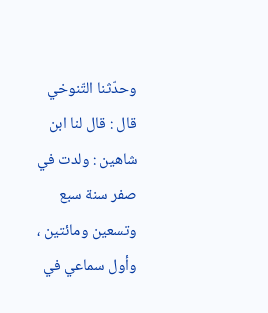وحدّثنا التّنوخي قال : قال لنا ابن شاهين : ولدت في صفر سنة سبع وتسعين ومائتين ، وأول سماعي في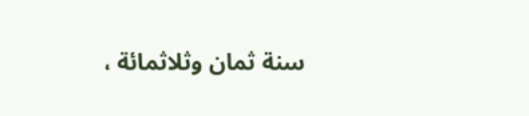سنة ثمان وثلاثمائة ،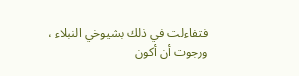فتفاءلت في ذلك بشيوخي النبلاء ، ورجوت أن أكون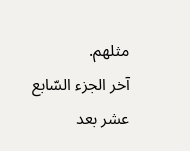مثلهم.
آخر الجزء السّابع عشر بعد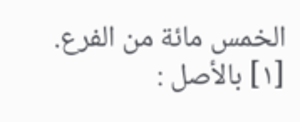الخمس مائة من الفرع.
[١] بالأصل :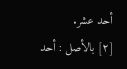أحد عشر.
[٢] بالأصل : أحد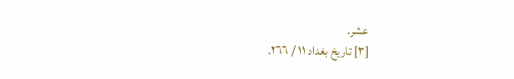عشر.
[٣] تاريخ بغداد ١١ / ٢٦٦.